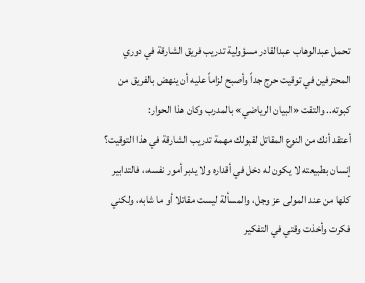تحمل عبدالوهاب عبدالقادر مسؤولية تدريب فريق الشارقة في دوري المحترفين في توقيت حرج جداً وأصبح لزاماً عليه أن ينهض بالفريق من كبوته.. والتقت «البيان الرياضي» بالمدرب وكان هذا الحوار:
أعتقد أنك من النوع المقاتل لقبولك مهمة تدريب الشارقة في هذا التوقيت؟ إنسان بطبيعته لا يكون له دخل في أقداره ولا يدبر أمور نفسه،، فالتدابير كلها من عند المولى عز وجل، والمسألة ليست مقاتلا أو ما شابه، ولكني فكرت وأخذت وقتي في التفكير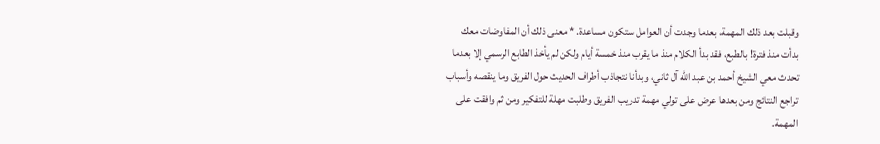وقبلت بعد ذلك المهمة، بعدما وجدت أن العوامل ستكون مساعدة. * معنى ذلك أن المفاوضات معك بدأت منذ فترة! بالطبع، فقد بدأ الكلام منذ ما يقرب منذ خمسة أيام ولكن لم يأخذ الطابع الرسمي إلا بعدما تحدث معي الشيخ أحمد بن عبد الله آل ثاني، وبدأنا نتجاذب أطراف الحديث حول الفريق وما ينقصه وأسباب تراجع النتائج ومن بعدها عرض على تولي مهمة تدريب الفريق وطلبت مهلة للتفكير ومن ثم وافقت على المهمة.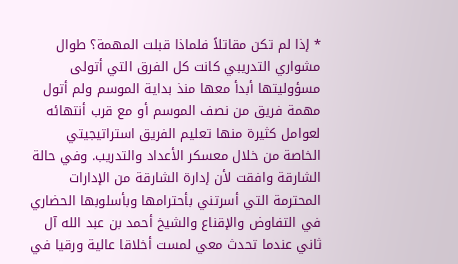* إذا لم تكن مقاتلاً فلماذا قبلت المهمة؟ طوال مشواري التدريبي كانت كل الفرق التي أتولى مسؤوليتها أبدأ معها منذ بداية الموسم ولم أتول مهمة فريق من نصف الموسم أو مع قرب أنتهائه لعوامل كثيرة منها تعليم الفريق استراتيجيتي الخاصة من خلال معسكر الأعداد والتدريب. وفي حالة الشارقة وافقت لأن إدارة الشارقة من الإدارات المحترمة التي أسرتني بأحترامها وبأسلوبها الحضاري في التفاوض والإقناع والشيخ أحمد بن عبد الله آل ثاني عندما تحدث معي لمست أخلاقا عالية ورقيا في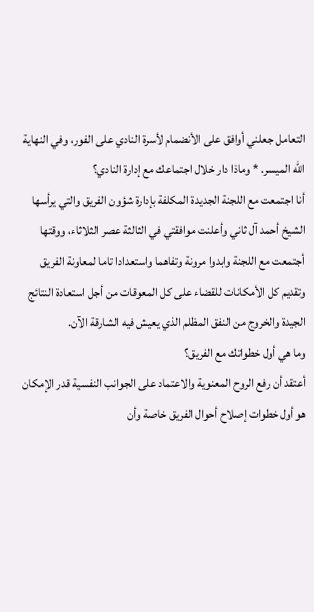التعامل جعلني أوافق على الأنضمام لأسرة النادي على الفور، وفي النهاية الله الميسر. * وماذا دار خلال اجتماعك مع إدارة النادي؟
أنا اجتمعت مع اللجنة الجديدة المكلفة بإدارة شؤون الفريق والتي يرأسها الشيخ أحمد آل ثاني وأعلنت موافقتي في الثالثة عصر الثلاثاء، ووقتها أجتمعت مع اللجنة وابدوا مرونة وتفاهما واستعدادا تاما لمعاونة الفريق وتقديم كل الأمكانات للقضاء على كل المعوقات من أجل استعادة النتائج الجيدة والخروج من النفق المظلم الذي يعيش فيه الشارقة الآن.
وما هي أول خطواتك مع الفريق؟
أعتقد أن رفع الروح المعنوية والاعتماد على الجوانب النفسية قدر الإمكان هو أول خطوات إصلاح أحوال الفريق خاصة وأن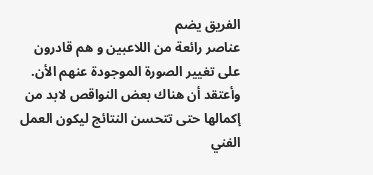الفريق يضم
عناصر رائعة من اللاعبين و هم قادرون على تغيير الصورة الموجودة عنهم الأن.
وأعتقد أن هناك بعض النواقص لابد من إكمالها حتى تتحسن النتائج ليكون العمل الفني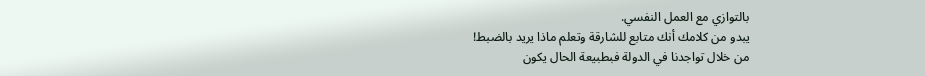بالتوازي مع العمل النفسي.
يبدو من كلامك أنك متابع للشارقة وتعلم ماذا يريد بالضبط!
من خلال تواجدنا في الدولة فبطبيعة الحال يكون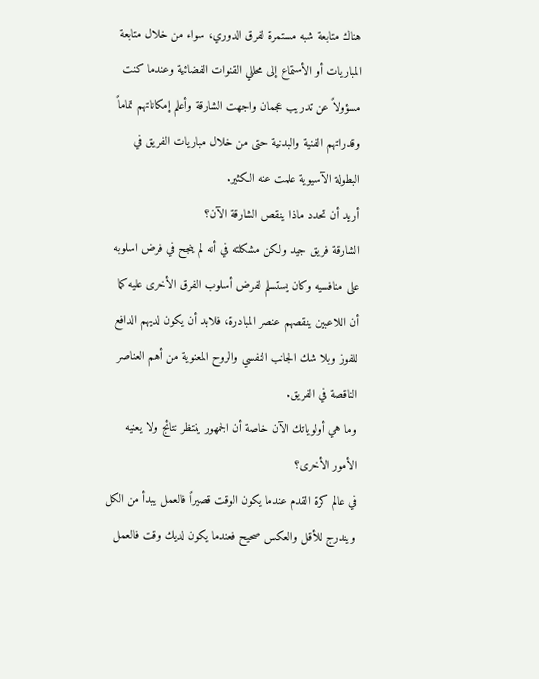هناك متابعة شبه مستمرة لفرق الدوري، سواء من خلال متابعة المباريات أو الأستماع إلى محللي القنوات الفضائية وعندما كنت مسؤولاً عن تدريب عجمان واجهت الشارقة وأعلم إمكاناتهم تماماً وقدراتهم الفنية والبدنية حتى من خلال مباريات الفريق في البطولة الآسيوية علمت عنه الكثير.
أريد أن تحدد ماذا ينقص الشارقة الآن؟
الشارقة فريق جيد ولكن مشكلته في أنه لم ينجح في فرض اسلوبه على منافسيه وكان يستسلم لفرض أسلوب الفرق الأخرى عليه كما أن اللاعبين ينقصهم عنصر المبادرة، فلابد أن يكون لديهم الدافع للفوز وبلا شك الجانب النفسي والروح المعنوية من أهم العناصر الناقصة في الفريق.
وما هي أولوياتك الآن خاصة أن الجمهور ينتظر نتائج ولا يعنيه الأمور الأخرى؟
في عالم كرة القدم عندما يكون الوقت قصيراً فالعمل يبدأ من الكل ويندرج للأقل والعكس صحيح فعندما يكون لديك وقت فالعمل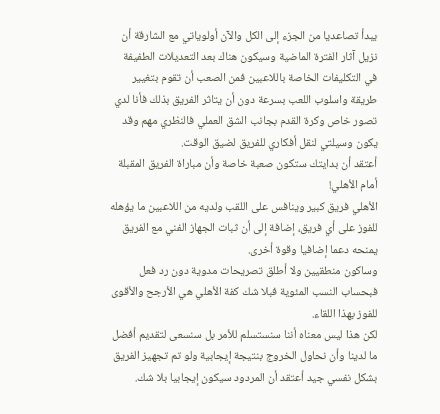يبدأ تصاعديا من الجزء إلى الكل والآن أولوياتي مع الشارقة أن نزيل آثار الفترة الماضية وسيكون هناك بعد التعديلات الطفيفة في التكليفات الخاصة باللاعبين فمن الصعب أن تقوم بتغيير طريقة واسلوب اللعب بسرعة دون أن يتاثر الفريق بذلك فأنا لدي تصور خاص وكرة القدم بجانب الشق العملي فالنظري مهم وقد يكون وسيلتي لنقل أفكاري للفريق لضيق الوقت.
أعتقد أن بدايتك ستكون صعبة خاصة وأن مباراة الفريق المقبلة أمام الأهلي!
الأهلي فريق كبير وينافس على اللقب ولديه من اللاعبين ما يؤهله للفوز على أي فريق، إضافة إلى أن ثبات الجهاز الفني مع الفريق يمنحه دعما إضافيا وقوة أخرى.
وساكون منطقيين ولا أطلق تصريحات مدوية دون رد فعل فبحساب النسب المئوية فبلا شك كفة الأهلي هي الأرجح والأقوى للفوز بهذا اللقاء.
لكن هذا ليس معناه أننا سنستسلم للأمر بل سنسعى لتقديم أفضل ما لدينا وأن نحاول الخروج بنتيجة إيجابية ولو تم تجهيز الفريق بشكل نفسي جيد أعتقد أن المردود سيكون إيجابيا بلا شك.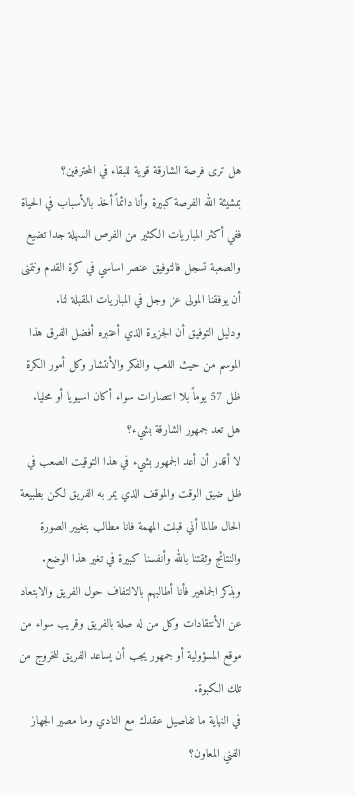هل ترى فرصة الشارقة قوية للبقاء في المحترفين؟
بمشيئة الله الفرصة كبيرة وأنا دائماً أخذ بالأسباب في الحياة ففي أكثر المباريات الكثير من الفرص السهلة جدا تضيع والصعبة تسجل فالتوفيق عنصر اساسي في كرة القدم ونتمنى أن يوفقنا المولى عز وجل في المباريات المقبلة لنا.
ودليل التوفيق أن الجزيرة الذي أعتبره أفضل الفرق هذا الموسم من حيث اللعب والفكر والأنتشار وكل أمور الكرة ظل 57 يوماً بلا انتصارات سواء أكان اسيويا أو محليا.
هل تعد جمهور الشارقة بشيء؟
لا أقدر أن أعد الجمهور بشيء في هذا التوقيت الصعب في ظل ضيق الوقت والموقف الذي يمر به الفريق لكن بطبيعة الحال طالما أني قبلت المهمة فانا مطالب بتغيير الصورة والنتائج وثقتنا بالله وأنفسنا كبيرة في تغير هذا الوضع.
وبذكر الجماهير فأنا أطالبهم بالالتفاف حول الفريق والابتعاد عن الأنتقادات وكل من له صلة بالفريق وقريب سواء من موقع المسؤولية أو جمهور يجب أن يساعد الفريق للخروج من تلك الكبوة.
في النهاية ما تفاصيل عقدك مع النادي وما مصير الجهاز الفني المعاون؟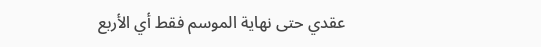عقدي حتى نهاية الموسم فقط أي الأربع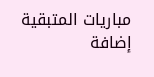مباريات المتبقية إضافة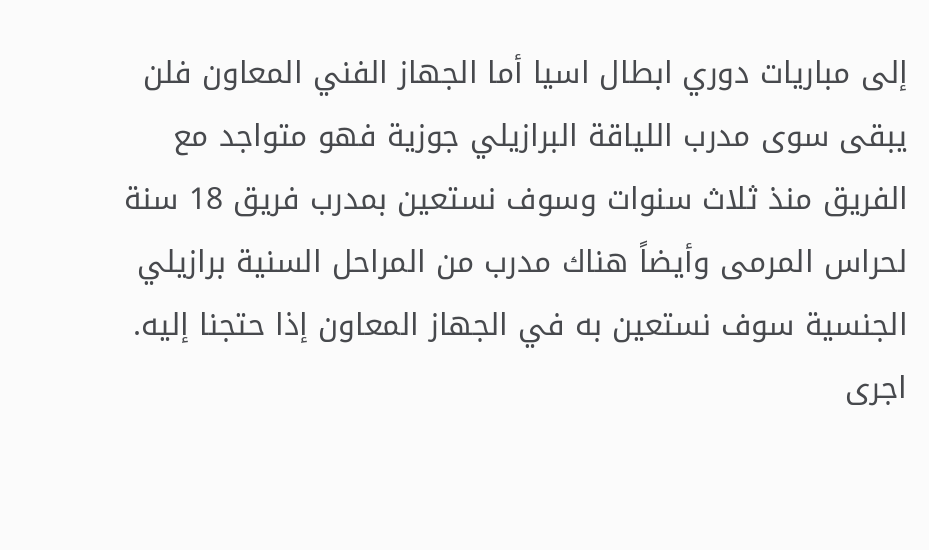إلى مباريات دوري ابطال اسيا أما الجهاز الفني المعاون فلن يبقى سوى مدرب اللياقة البرازيلي جوزية فهو متواجد مع الفريق منذ ثلاث سنوات وسوف نستعين بمدرب فريق 18 سنة لحراس المرمى وأيضاً هناك مدرب من المراحل السنية برازيلي الجنسية سوف نستعين به في الجهاز المعاون إذا حتجنا إليه.
اجرى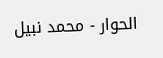الحوار - محمد نبيل